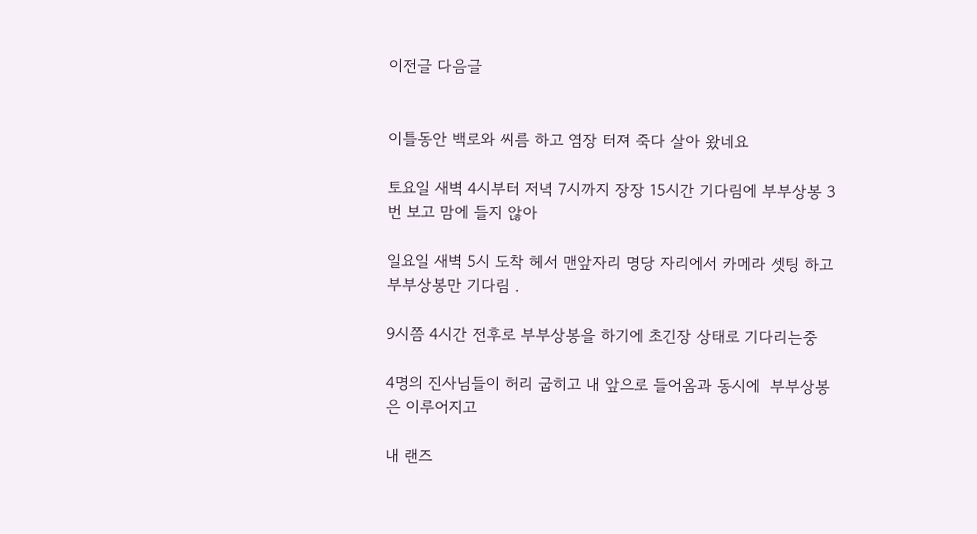이전글 다음글


이틀동안 백로와 씨름 하고 염장 터져 죽다 살아 왔네요

토요일 새벽 4시부터 저녁 7시까지 장장 15시간 기다림에 부부상봉 3번 보고 맘에 들지 않아

일요일 새벽 5시 도착 헤서 맨앞자리 명당 자리에서 카메라 셋팅 하고 부부상봉만 기다림 .

9시쯤 4시간 전후로 부부상봉을 하기에 초긴장 상태로 기다리는중

4명의 진사님들이 허리 굽히고 내 앞으로 들어옴과 동시에  부부상봉은 이루어지고

내 랜즈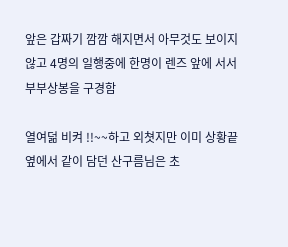앞은 갑짜기 깜깜 해지면서 아무것도 보이지 않고 4명의 일행중에 한명이 렌즈 앞에 서서 부부상봉을 구경함

열여덞 비켜 !!~~하고 외쳣지만 이미 상황끝 옆에서 같이 담던 산구름님은 초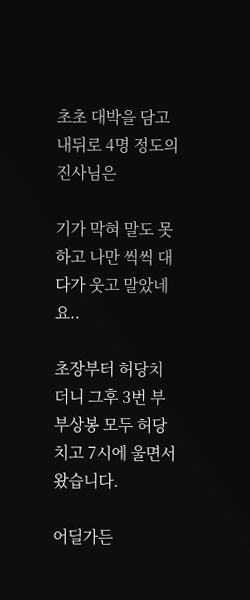초초 대박을 담고 내뒤로 4명 정도의 진사님은

기가 막혀 말도 못하고 나만 씩씩 대다가 웃고 말았네요..

초장부터 허당치더니 그후 3번 부부상봉 모두 허당  치고 7시에 울면서 왔습니다.

어딜가든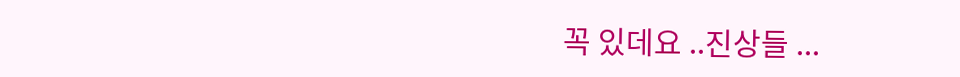꼭 있데요 ..진상들 ...